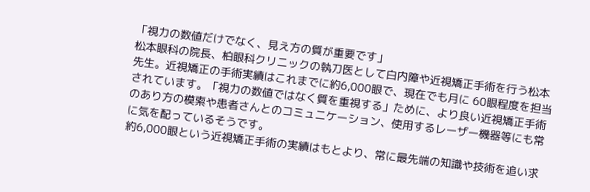「視力の数値だけでなく、見え方の質が重要です」
松本眼科の院長、柏眼科クリニックの執刀医として白内障や近視矯正手術を行う松本先生。近視矯正の手術実績はこれまでに約6,000眼で、現在でも月に 60眼程度を担当されています。「視力の数値ではなく質を重視する」ために、より良い近視矯正手術のあり方の模索や患者さんとのコミュニケーション、使用するレーザー機器等にも常に気を配っているそうです。
約6,000眼という近視矯正手術の実績はもとより、常に最先端の知識や技術を追い求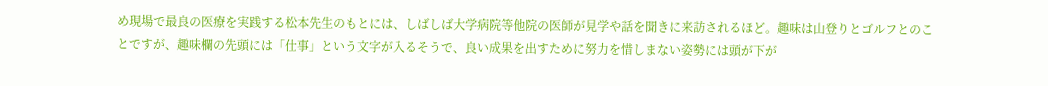め現場で最良の医療を実践する松本先生のもとには、しばしば大学病院等他院の医師が見学や話を聞きに来訪されるほど。趣味は山登りとゴルフとのことですが、趣味欄の先頭には「仕事」という文字が入るそうで、良い成果を出すために努力を惜しまない姿勢には頭が下が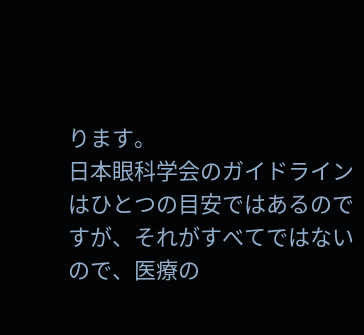ります。
日本眼科学会のガイドラインはひとつの目安ではあるのですが、それがすべてではないので、医療の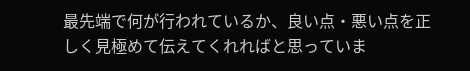最先端で何が行われているか、良い点・悪い点を正しく見極めて伝えてくれればと思っていま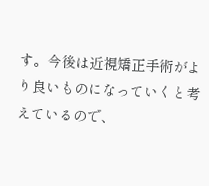す。今後は近視矯正手術がより良いものになっていくと考えているので、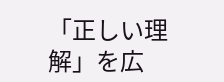「正しい理解」を広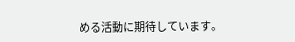める活動に期待しています。